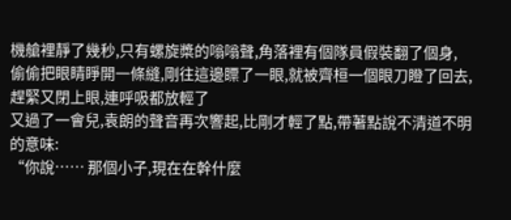機艙裡靜了幾秒,只有螺旋槳的嗡嗡聲,角落裡有個隊員假裝翻了個身,
偷偷把眼睛睜開一條縫,剛往這邊瞟了一眼,就被齊桓一個眼刀瞪了回去,趕緊又閉上眼,連呼吸都放輕了
又過了一會兒,袁朗的聲音再次響起,比剛才輕了點,帶著點說不清道不明的意味:
“你說…… 那個小子,現在在幹什麼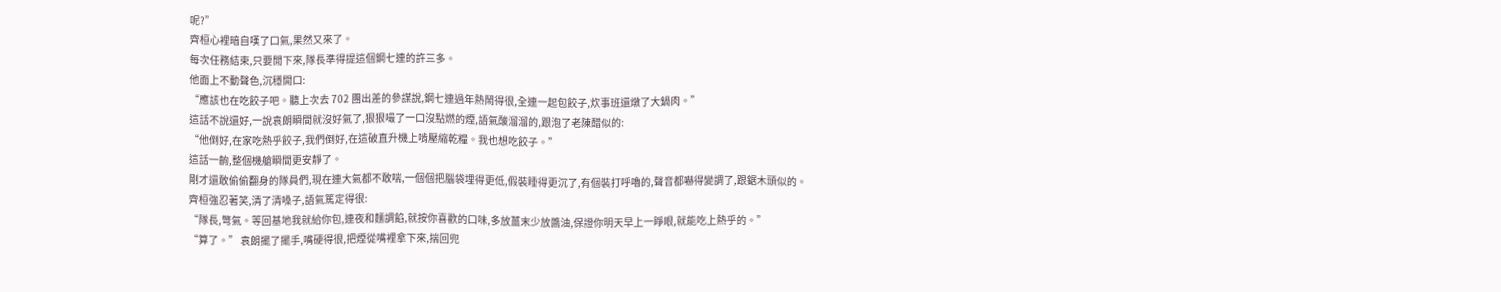呢?”
齊桓心裡暗自嘆了口氣,果然又來了。
每次任務結束,只要閒下來,隊長準得提這個鋼七連的許三多。
他面上不動聲色,沉穩開口:
“應該也在吃餃子吧。聽上次去 702 團出差的參謀說,鋼七連過年熱鬧得很,全連一起包餃子,炊事班還燉了大鍋肉。”
這話不說還好,一說袁朗瞬間就沒好氣了,狠狠嘬了一口沒點燃的煙,語氣酸溜溜的,跟泡了老陳醋似的:
“他倒好,在家吃熱乎餃子,我們倒好,在這破直升機上啃壓縮乾糧。我也想吃餃子。”
這話一齣,整個機艙瞬間更安靜了。
剛才還敢偷偷翻身的隊員們,現在連大氣都不敢喘,一個個把腦袋埋得更低,假裝睡得更沉了,有個裝打呼嚕的,聲音都嚇得變調了,跟鋸木頭似的。
齊桓強忍著笑,清了清嗓子,語氣篤定得很:
“隊長,彆氣。等回基地我就給你包,連夜和麵調餡,就按你喜歡的口味,多放薑末少放醬油,保證你明天早上一睜眼,就能吃上熱乎的。”
“算了。” 袁朗擺了擺手,嘴硬得很,把煙從嘴裡拿下來,揣回兜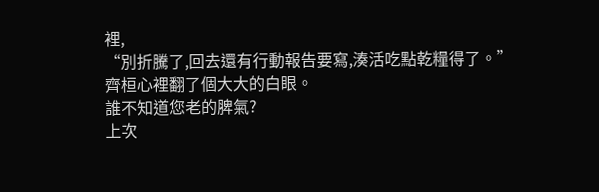裡,
“別折騰了,回去還有行動報告要寫,湊活吃點乾糧得了。”
齊桓心裡翻了個大大的白眼。
誰不知道您老的脾氣?
上次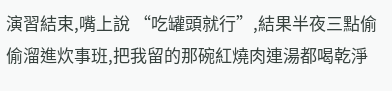演習結束,嘴上說 “吃罐頭就行”,結果半夜三點偷偷溜進炊事班,把我留的那碗紅燒肉連湯都喝乾淨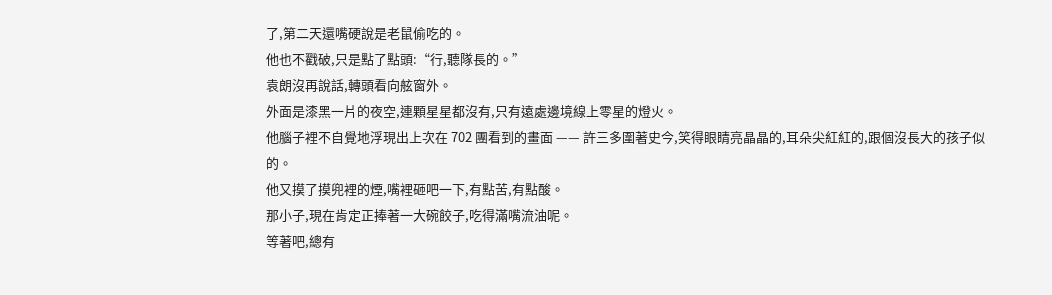了,第二天還嘴硬說是老鼠偷吃的。
他也不戳破,只是點了點頭:“行,聽隊長的。”
袁朗沒再說話,轉頭看向舷窗外。
外面是漆黑一片的夜空,連顆星星都沒有,只有遠處邊境線上零星的燈火。
他腦子裡不自覺地浮現出上次在 702 團看到的畫面 —— 許三多圍著史今,笑得眼睛亮晶晶的,耳朵尖紅紅的,跟個沒長大的孩子似的。
他又摸了摸兜裡的煙,嘴裡砸吧一下,有點苦,有點酸。
那小子,現在肯定正捧著一大碗餃子,吃得滿嘴流油呢。
等著吧,總有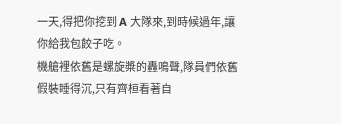一天,得把你挖到 A 大隊來,到時候過年,讓你給我包餃子吃。
機艙裡依舊是螺旋槳的轟鳴聲,隊員們依舊假裝睡得沉,只有齊桓看著自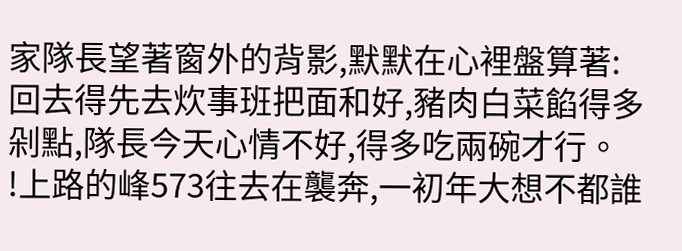家隊長望著窗外的背影,默默在心裡盤算著:
回去得先去炊事班把面和好,豬肉白菜餡得多剁點,隊長今天心情不好,得多吃兩碗才行。
!上路的峰573往去在襲奔,一初年大想不都誰